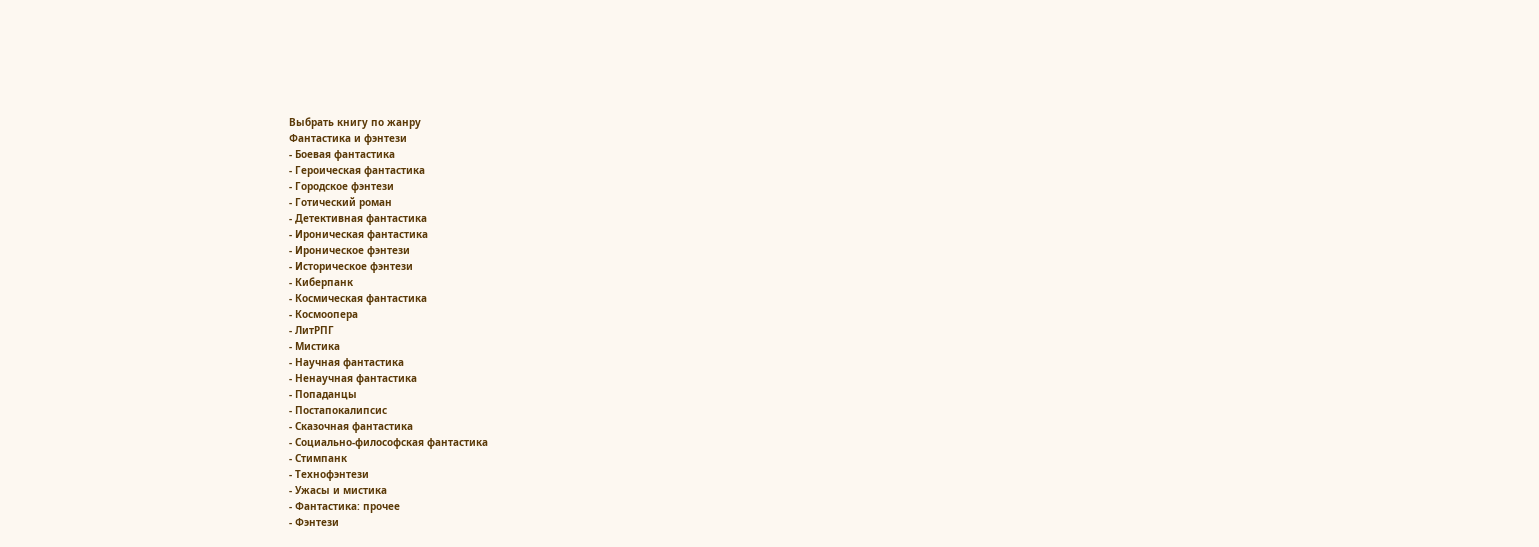Выбрать книгу по жанру
Фантастика и фэнтези
- Боевая фантастика
- Героическая фантастика
- Городское фэнтези
- Готический роман
- Детективная фантастика
- Ироническая фантастика
- Ироническое фэнтези
- Историческое фэнтези
- Киберпанк
- Космическая фантастика
- Космоопера
- ЛитРПГ
- Мистика
- Научная фантастика
- Ненаучная фантастика
- Попаданцы
- Постапокалипсис
- Сказочная фантастика
- Социально-философская фантастика
- Стимпанк
- Технофэнтези
- Ужасы и мистика
- Фантастика: прочее
- Фэнтези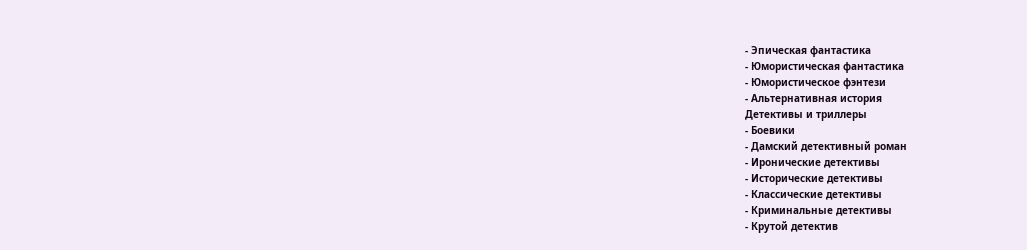- Эпическая фантастика
- Юмористическая фантастика
- Юмористическое фэнтези
- Альтернативная история
Детективы и триллеры
- Боевики
- Дамский детективный роман
- Иронические детективы
- Исторические детективы
- Классические детективы
- Криминальные детективы
- Крутой детектив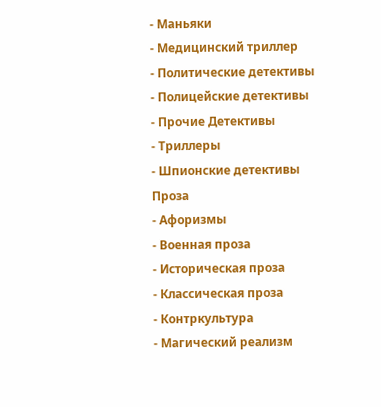- Маньяки
- Медицинский триллер
- Политические детективы
- Полицейские детективы
- Прочие Детективы
- Триллеры
- Шпионские детективы
Проза
- Афоризмы
- Военная проза
- Историческая проза
- Классическая проза
- Контркультура
- Магический реализм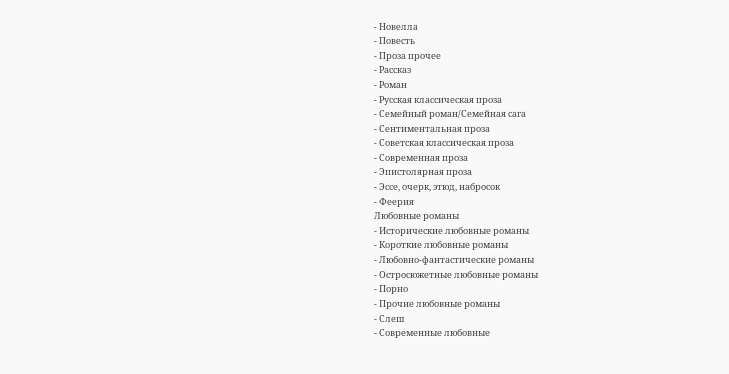- Новелла
- Повесть
- Проза прочее
- Рассказ
- Роман
- Русская классическая проза
- Семейный роман/Семейная сага
- Сентиментальная проза
- Советская классическая проза
- Современная проза
- Эпистолярная проза
- Эссе, очерк, этюд, набросок
- Феерия
Любовные романы
- Исторические любовные романы
- Короткие любовные романы
- Любовно-фантастические романы
- Остросюжетные любовные романы
- Порно
- Прочие любовные романы
- Слеш
- Современные любовные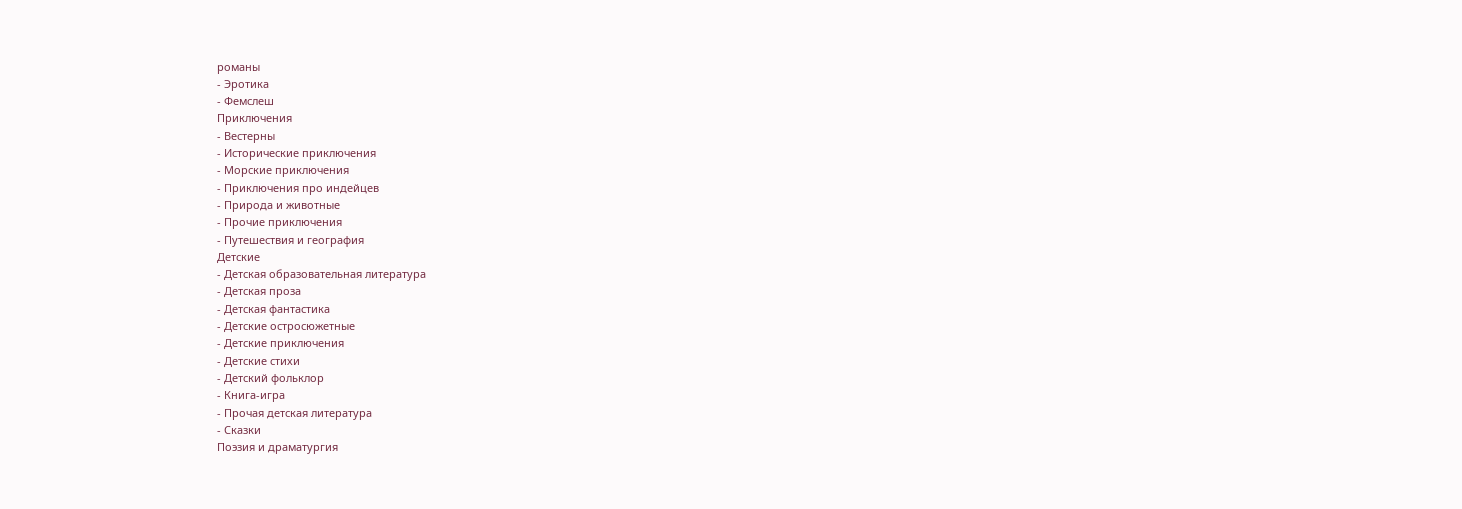романы
- Эротика
- Фемслеш
Приключения
- Вестерны
- Исторические приключения
- Морские приключения
- Приключения про индейцев
- Природа и животные
- Прочие приключения
- Путешествия и география
Детские
- Детская образовательная литература
- Детская проза
- Детская фантастика
- Детские остросюжетные
- Детские приключения
- Детские стихи
- Детский фольклор
- Книга-игра
- Прочая детская литература
- Сказки
Поэзия и драматургия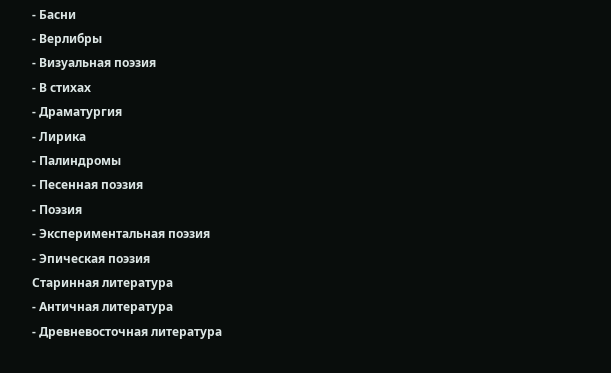- Басни
- Верлибры
- Визуальная поэзия
- В стихах
- Драматургия
- Лирика
- Палиндромы
- Песенная поэзия
- Поэзия
- Экспериментальная поэзия
- Эпическая поэзия
Старинная литература
- Античная литература
- Древневосточная литература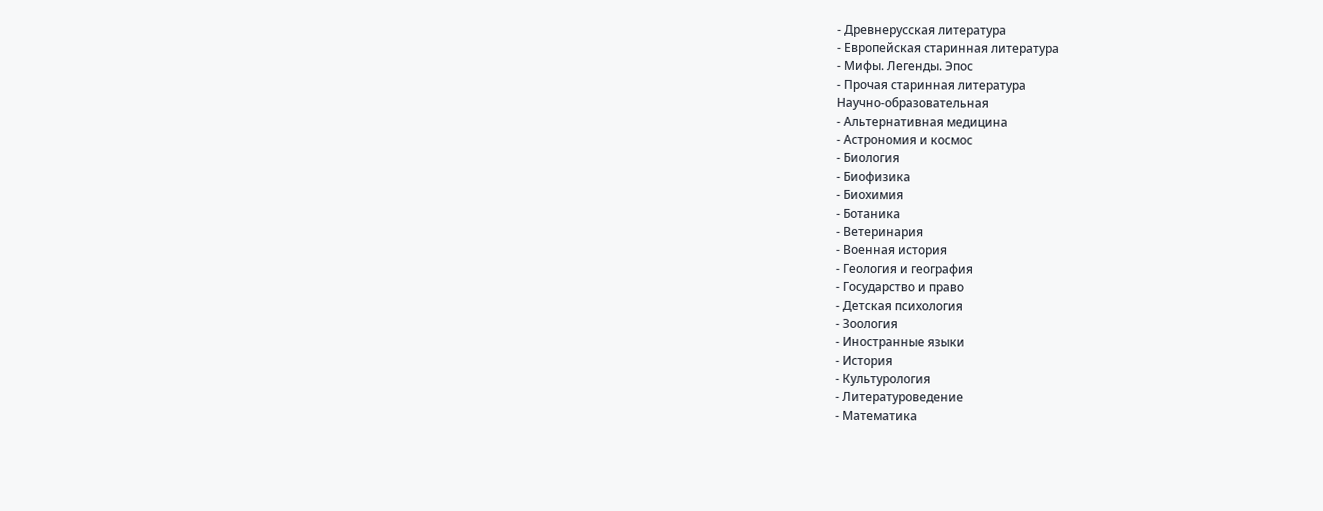- Древнерусская литература
- Европейская старинная литература
- Мифы. Легенды. Эпос
- Прочая старинная литература
Научно-образовательная
- Альтернативная медицина
- Астрономия и космос
- Биология
- Биофизика
- Биохимия
- Ботаника
- Ветеринария
- Военная история
- Геология и география
- Государство и право
- Детская психология
- Зоология
- Иностранные языки
- История
- Культурология
- Литературоведение
- Математика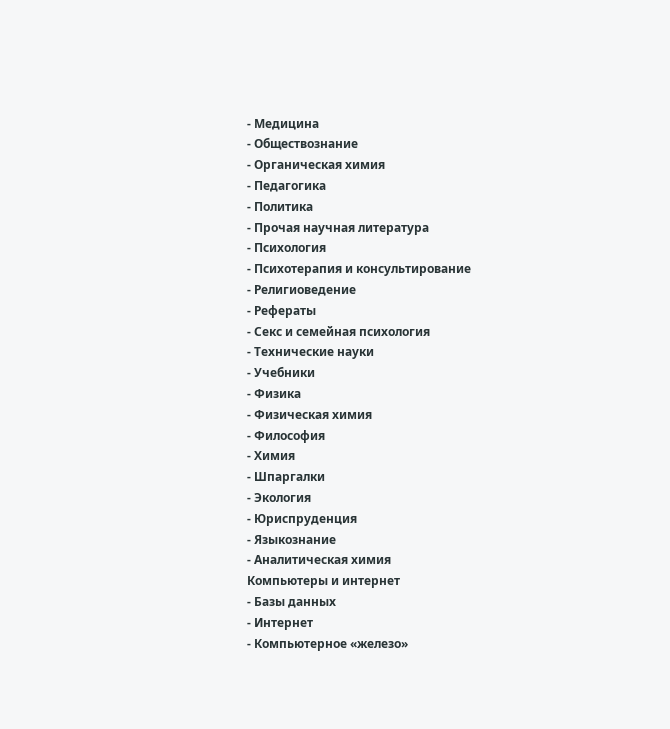- Медицина
- Обществознание
- Органическая химия
- Педагогика
- Политика
- Прочая научная литература
- Психология
- Психотерапия и консультирование
- Религиоведение
- Рефераты
- Секс и семейная психология
- Технические науки
- Учебники
- Физика
- Физическая химия
- Философия
- Химия
- Шпаргалки
- Экология
- Юриспруденция
- Языкознание
- Аналитическая химия
Компьютеры и интернет
- Базы данных
- Интернет
- Компьютерное «железо»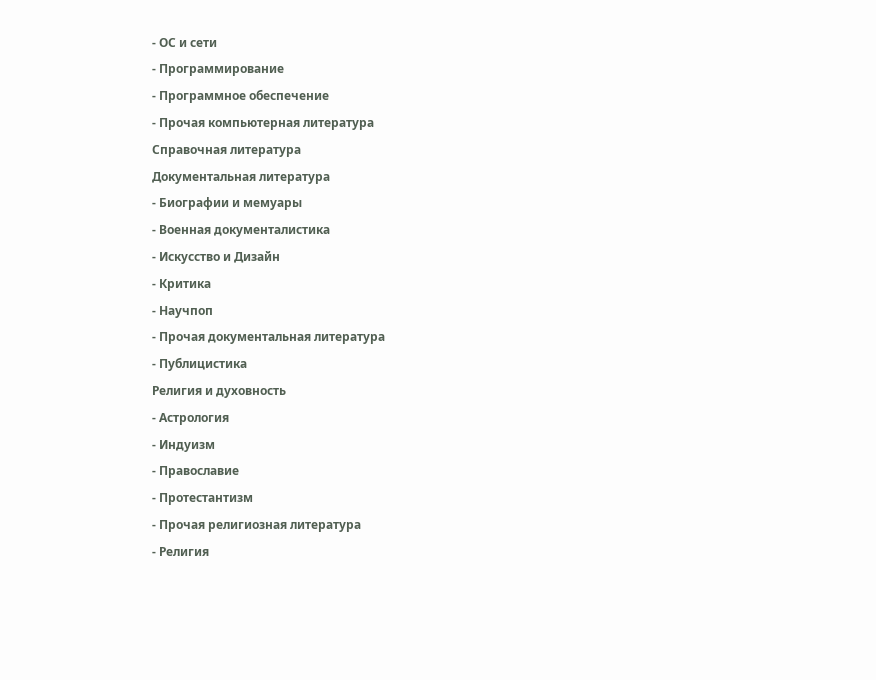- ОС и сети
- Программирование
- Программное обеспечение
- Прочая компьютерная литература
Справочная литература
Документальная литература
- Биографии и мемуары
- Военная документалистика
- Искусство и Дизайн
- Критика
- Научпоп
- Прочая документальная литература
- Публицистика
Религия и духовность
- Астрология
- Индуизм
- Православие
- Протестантизм
- Прочая религиозная литература
- Религия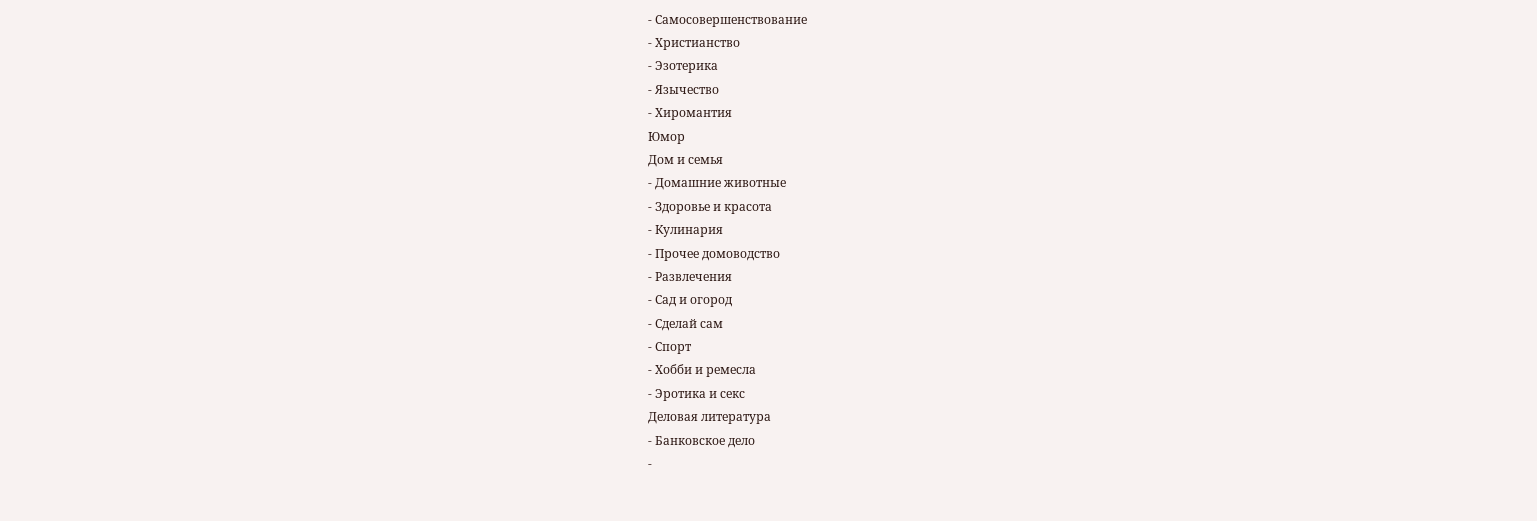- Самосовершенствование
- Христианство
- Эзотерика
- Язычество
- Хиромантия
Юмор
Дом и семья
- Домашние животные
- Здоровье и красота
- Кулинария
- Прочее домоводство
- Развлечения
- Сад и огород
- Сделай сам
- Спорт
- Хобби и ремесла
- Эротика и секс
Деловая литература
- Банковское дело
-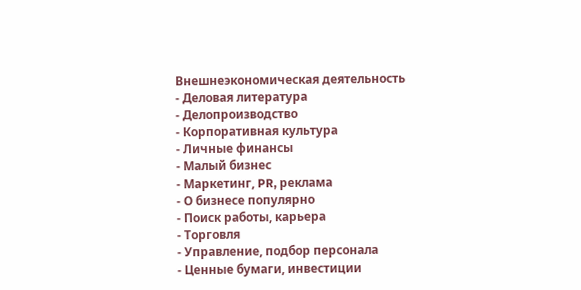Внешнеэкономическая деятельность
- Деловая литература
- Делопроизводство
- Корпоративная культура
- Личные финансы
- Малый бизнес
- Маркетинг, PR, реклама
- О бизнесе популярно
- Поиск работы, карьера
- Торговля
- Управление, подбор персонала
- Ценные бумаги, инвестиции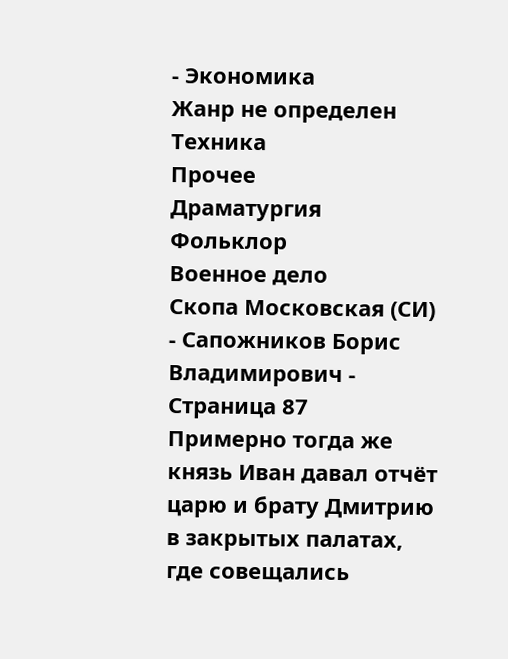- Экономика
Жанр не определен
Техника
Прочее
Драматургия
Фольклор
Военное дело
Скопа Московская (СИ) - Сапожников Борис Владимирович - Страница 87
Примерно тогда же князь Иван давал отчёт царю и брату Дмитрию в закрытых палатах, где совещались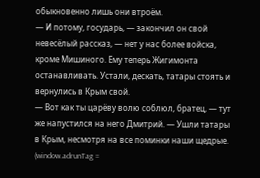обыкновенно лишь они втроём.
— И потому, государь, — закончил он свой невесёлый рассказ, — нет у нас более войска, кроме Мишиного. Ему теперь Жигимонта останавливать. Устали, дескать, татары стоять и вернулись в Крым свой.
— Вот как ты царёву волю соблюл, братец, — тут же напустился на него Дмитрий. — Ушли татары в Крым, несмотря на все поминки наши щедрые.
(window.adrunTag =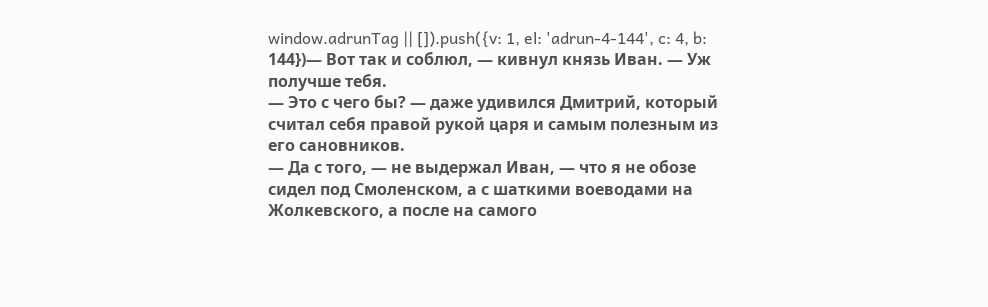window.adrunTag || []).push({v: 1, el: 'adrun-4-144', c: 4, b: 144})— Вот так и соблюл, — кивнул князь Иван. — Уж получше тебя.
— Это с чего бы? — даже удивился Дмитрий, который считал себя правой рукой царя и самым полезным из его сановников.
— Да с того, — не выдержал Иван, — что я не обозе сидел под Смоленском, а с шаткими воеводами на Жолкевского, а после на самого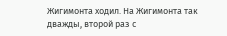Жигимонта ходил. На Жигимонта так дважды, второй раз с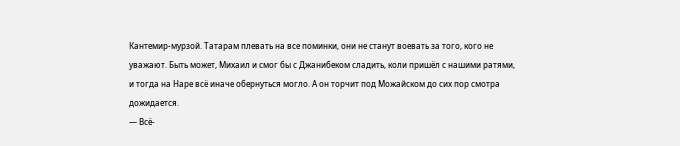Кантемир-мурзой. Татарам плевать на все поминки, они не станут воевать за того, кого не уважают. Быть может, Михаил и смог бы с Джанибеком сладить, коли пришёл с нашими ратями, и тогда на Наре всё иначе обернуться могло. А он торчит под Можайском до сих пор смотра дожидается.
— Всё-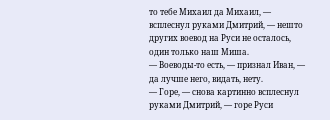то тебе Михаил да Михаил, — всплеснул руками Дмитрий, — нешто других воевод на Руси не осталось, один только наш Миша.
— Воеводы-то есть, — признал Иван, — да лучше него, видать, нету.
— Горе, — снова картинно всплеснул руками Дмитрий, — горе Руси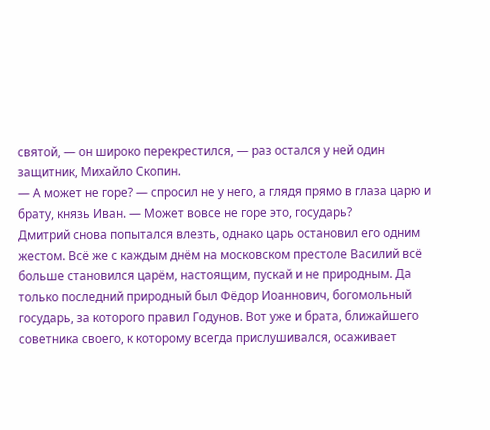святой, — он широко перекрестился, — раз остался у ней один защитник, Михайло Скопин.
— А может не горе? — спросил не у него, а глядя прямо в глаза царю и брату, князь Иван. — Может вовсе не горе это, государь?
Дмитрий снова попытался влезть, однако царь остановил его одним жестом. Всё же с каждым днём на московском престоле Василий всё больше становился царём, настоящим, пускай и не природным. Да только последний природный был Фёдор Иоаннович, богомольный государь, за которого правил Годунов. Вот уже и брата, ближайшего советника своего, к которому всегда прислушивался, осаживает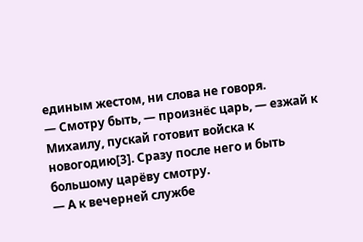единым жестом, ни слова не говоря.
— Смотру быть, — произнёс царь, — езжай к Михаилу, пускай готовит войска к новогодию[3]. Сразу после него и быть большому царёву смотру.
— А к вечерней службе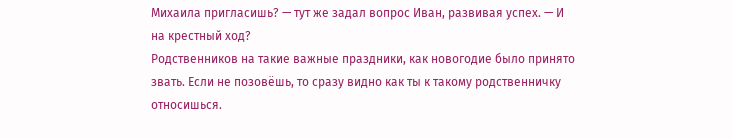Михаила пригласишь? — тут же задал вопрос Иван, развивая успех. — И на крестный ход?
Родственников на такие важные праздники, как новогодие было принято звать. Если не позовёшь, то сразу видно как ты к такому родственничку относишься.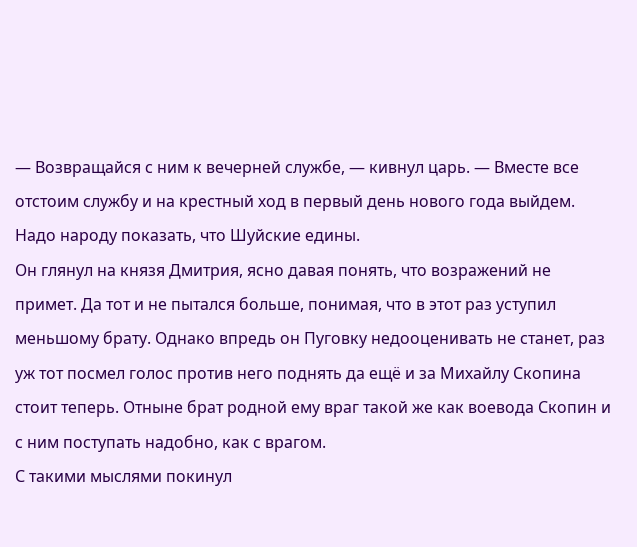— Возвращайся с ним к вечерней службе, — кивнул царь. — Вместе все отстоим службу и на крестный ход в первый день нового года выйдем. Надо народу показать, что Шуйские едины.
Он глянул на князя Дмитрия, ясно давая понять, что возражений не примет. Да тот и не пытался больше, понимая, что в этот раз уступил меньшому брату. Однако впредь он Пуговку недооценивать не станет, раз уж тот посмел голос против него поднять да ещё и за Михайлу Скопина стоит теперь. Отныне брат родной ему враг такой же как воевода Скопин и с ним поступать надобно, как с врагом.
С такими мыслями покинул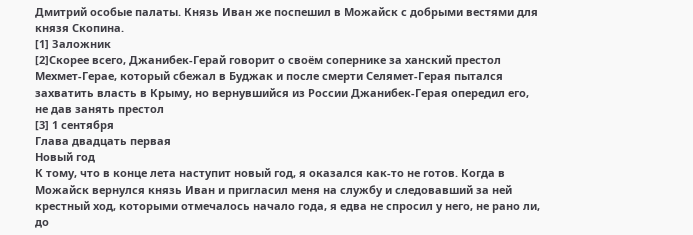Дмитрий особые палаты. Князь Иван же поспешил в Можайск с добрыми вестями для князя Скопина.
[1] Заложник
[2]Скорее всего, Джанибек-Герай говорит о своём сопернике за ханский престол Мехмет-Герае, который сбежал в Буджак и после смерти Селямет-Герая пытался захватить власть в Крыму, но вернувшийся из России Джанибек-Герая опередил его, не дав занять престол
[3] 1 сентября
Глава двадцать первая
Новый год
К тому, что в конце лета наступит новый год, я оказался как-то не готов. Когда в Можайск вернулся князь Иван и пригласил меня на службу и следовавший за ней крестный ход, которыми отмечалось начало года, я едва не спросил у него, не рано ли, до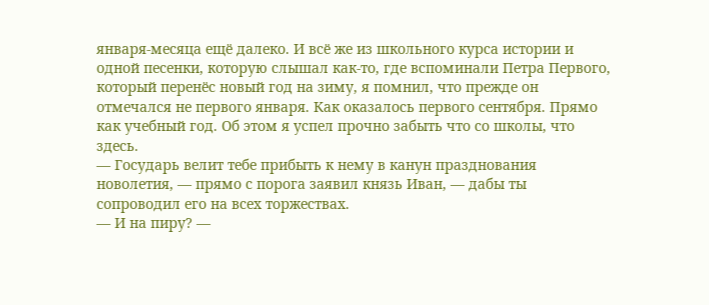января-месяца ещё далеко. И всё же из школьного курса истории и одной песенки, которую слышал как-то, где вспоминали Петра Первого, который перенёс новый год на зиму, я помнил, что прежде он отмечался не первого января. Как оказалось первого сентября. Прямо как учебный год. Об этом я успел прочно забыть что со школы, что здесь.
— Государь велит тебе прибыть к нему в канун празднования новолетия, — прямо с порога заявил князь Иван, — дабы ты сопроводил его на всех торжествах.
— И на пиру? —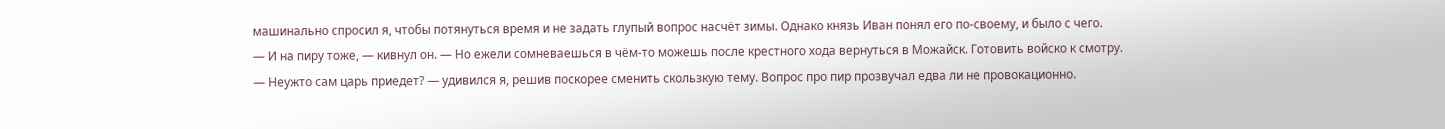машинально спросил я, чтобы потянуться время и не задать глупый вопрос насчёт зимы. Однако князь Иван понял его по-своему, и было с чего.
— И на пиру тоже, — кивнул он. — Но ежели сомневаешься в чём-то можешь после крестного хода вернуться в Можайск. Готовить войско к смотру.
— Неужто сам царь приедет? — удивился я, решив поскорее сменить скользкую тему. Вопрос про пир прозвучал едва ли не провокационно.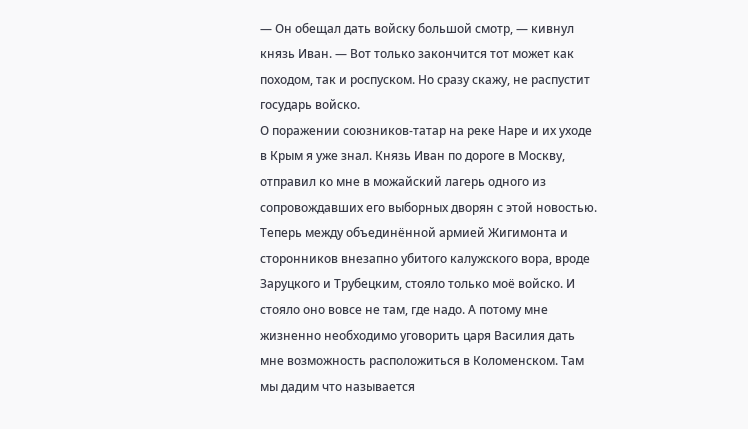— Он обещал дать войску большой смотр, — кивнул князь Иван. — Вот только закончится тот может как походом, так и роспуском. Но сразу скажу, не распустит государь войско.
О поражении союзников-татар на реке Наре и их уходе в Крым я уже знал. Князь Иван по дороге в Москву, отправил ко мне в можайский лагерь одного из сопровождавших его выборных дворян с этой новостью. Теперь между объединённой армией Жигимонта и сторонников внезапно убитого калужского вора, вроде Заруцкого и Трубецким, стояло только моё войско. И стояло оно вовсе не там, где надо. А потому мне жизненно необходимо уговорить царя Василия дать мне возможность расположиться в Коломенском. Там мы дадим что называется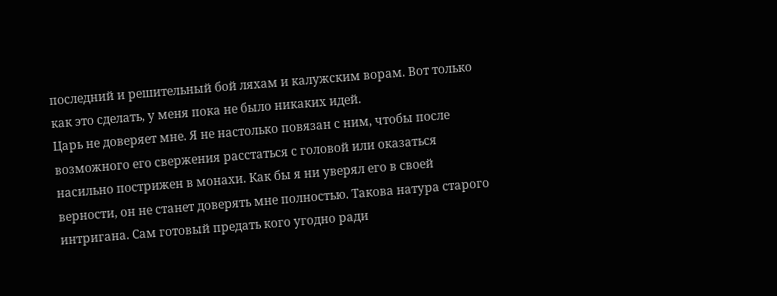последний и решительный бой ляхам и калужским ворам. Вот только как это сделать, у меня пока не было никаких идей.
Царь не доверяет мне. Я не настолько повязан с ним, чтобы после возможного его свержения расстаться с головой или оказаться насильно пострижен в монахи. Как бы я ни уверял его в своей верности, он не станет доверять мне полностью. Такова натура старого интригана. Сам готовый предать кого угодно ради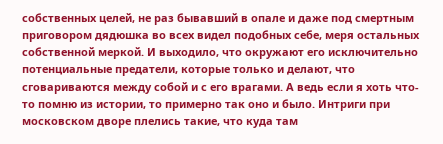собственных целей, не раз бывавший в опале и даже под смертным приговором дядюшка во всех видел подобных себе, меря остальных собственной меркой. И выходило, что окружают его исключительно потенциальные предатели, которые только и делают, что сговариваются между собой и с его врагами. А ведь если я хоть что-то помню из истории, то примерно так оно и было. Интриги при московском дворе плелись такие, что куда там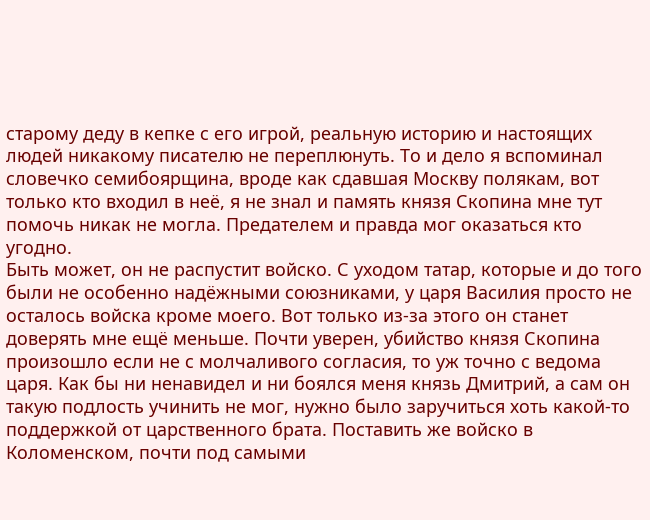старому деду в кепке с его игрой, реальную историю и настоящих людей никакому писателю не переплюнуть. То и дело я вспоминал словечко семибоярщина, вроде как сдавшая Москву полякам, вот только кто входил в неё, я не знал и память князя Скопина мне тут помочь никак не могла. Предателем и правда мог оказаться кто угодно.
Быть может, он не распустит войско. С уходом татар, которые и до того были не особенно надёжными союзниками, у царя Василия просто не осталось войска кроме моего. Вот только из-за этого он станет доверять мне ещё меньше. Почти уверен, убийство князя Скопина произошло если не с молчаливого согласия, то уж точно с ведома царя. Как бы ни ненавидел и ни боялся меня князь Дмитрий, а сам он такую подлость учинить не мог, нужно было заручиться хоть какой-то поддержкой от царственного брата. Поставить же войско в Коломенском, почти под самыми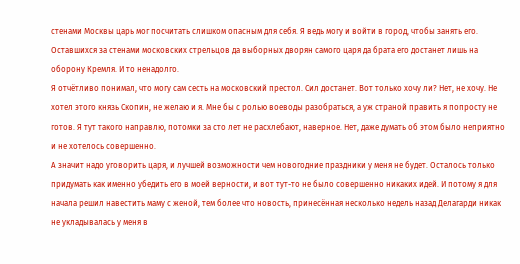стенами Москвы царь мог посчитать слишком опасным для себя. Я ведь могу и войти в город, чтобы занять его. Оставшихся за стенами московских стрельцов да выборных дворян самого царя да брата его достанет лишь на оборону Кремля. И то ненадолго.
Я отчётливо понимал, что могу сам сесть на московский престол. Сил достанет. Вот только хочу ли? Нет, не хочу. Не хотел этого князь Скопин, не желаю и я. Мне бы с ролью воеводы разобраться, а уж страной править я попросту не готов. Я тут такого направлю, потомки за сто лет не расхлебают, наверное. Нет, даже думать об этом было неприятно и не хотелось совершенно.
А значит надо уговорить царя, и лучшей возможности чем новогодние праздники у меня не будет. Осталось только придумать как именно убедить его в моей верности, и вот тут-то не было совершенно никаких идей. И потому я для начала решил навестить маму с женой, тем более что новость, принесённая несколько недель назад Делагарди никак не укладывалась у меня в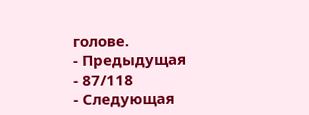голове.
- Предыдущая
- 87/118
- Следующая